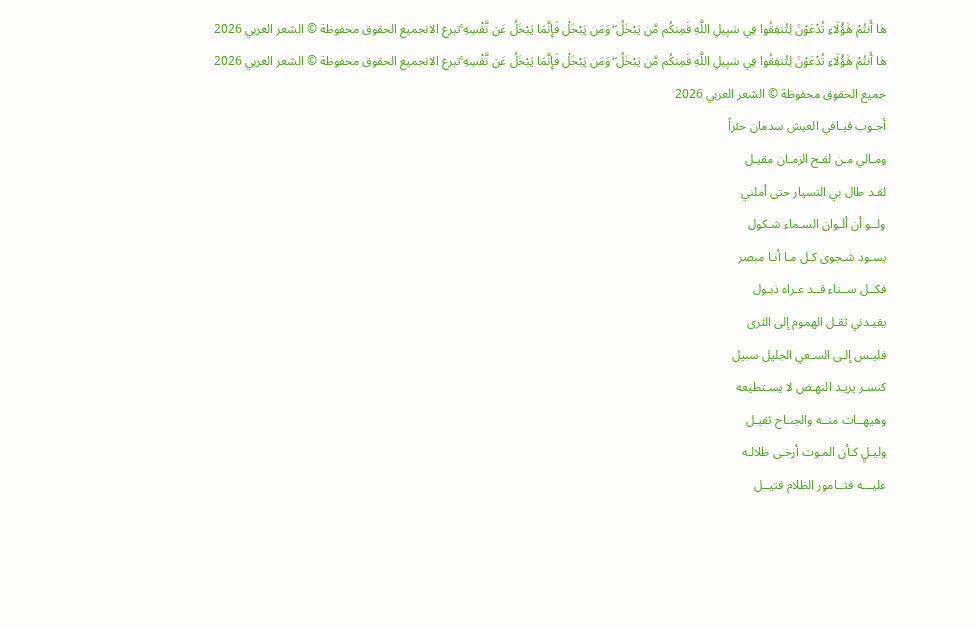هَا أَنتُمْ هَٰؤُلَاءِ تُدْعَوْنَ لِتُنفِقُوا فِي سَبِيلِ اللَّهِ فَمِنكُم مَّن يَبْخَلُ ۖ وَمَن يَبْخَلْ فَإِنَّمَا يَبْخَلُ عَن نَّفْسِهِ ۚتبرع الانجميع الحقوق محفوظة © الشعر العربي 2026
هَا أَنتُمْ هَٰؤُلَاءِ تُدْعَوْنَ لِتُنفِقُوا فِي سَبِيلِ اللَّهِ فَمِنكُم مَّن يَبْخَلُ ۖ وَمَن يَبْخَلْ فَإِنَّمَا يَبْخَلُ عَن نَّفْسِهِ ۚتبرع الانجميع الحقوق محفوظة © الشعر العربي 2026
جميع الحقوق محفوظة © الشعر العربي 2026
أجـوب فيـافي العيش سدمان حئراً
ومـالي مـن لفـح الزمـان مقيـل
لقـد طال بي التسيار حتى أملني
ولــو أن ألـوان السـماء شـكول
يسـود شـجوى كـل مـا أنـا مبصر
فكــل ســناء قــد عـراه ذبـول
يقيـدني ثقـل الهموم إلى الثرى
فليـس إلـى السـعي الجليل سبيل
كنسـر يريـد النهـض لا يسـتطيعه
وهيهــات منــه والجنـاح ثقيـل
وليـلٍ كـأن المـوت أرخـى ظلالـه
عليـــه فتــامور الظلام قتيــل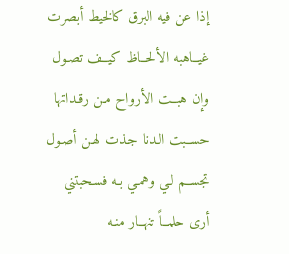إذا عن فيه البرق كالخيط أبصرت
غيــاهبه الألحــاظ كيــف تصـول
وإن هبــت الأرواح مـن رقـداتها
حســبت الـدنا جـذت لهـن أصـول
تجســم لـي وهمـي بـه فسـحبتني
أرى حلمــاً تنهــار منـه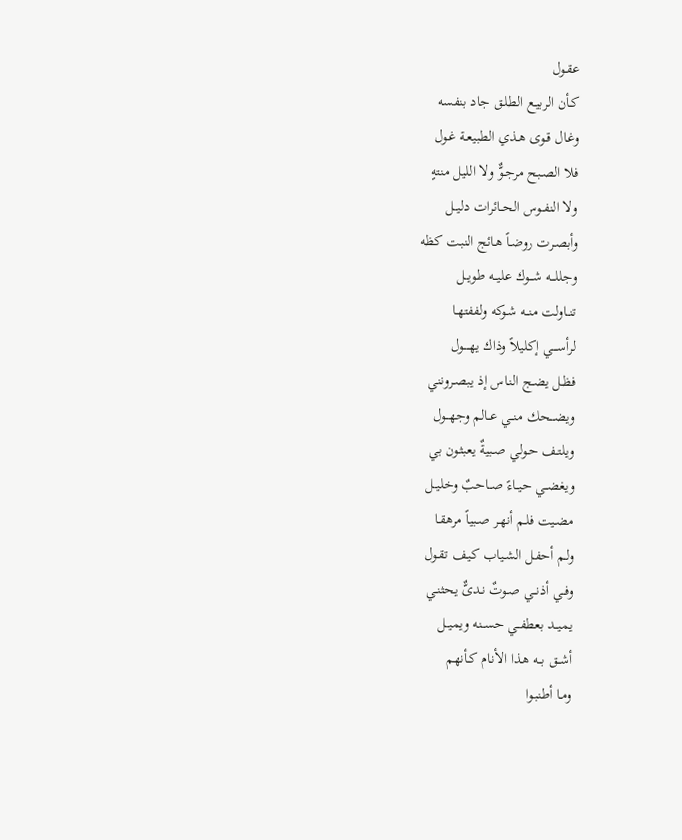عقـول
كـأن الربيـع الطلـق جاد بنفسه
وغـال قـوى هـذي الطبيعـة غـول
فلا الصـبح مرجـوٌّ ولا الليل منتهٍ
ولا النفــوس الحــائرات دليــل
وأبصـرت روضـاً هـائج النبت كظه
وجللـــه شـــوك عليــه طويــل
تنــاولت منــه شـوكه ولففتهـا
لرأســــي إكليلاً وذاك يهــــول
فظـل يضـج النـاس إذ يبصـرونني
ويضـــحك منــي عــالم وجهــول
ويلتـف حـولي صـبيةٌ يعبثـون بي
ويغضــي حيــاءً صــاحبٌ وخليــل
مضـيت فلـم أنهـر صـبياً مرهقـا
ولـم أحفـل الشـياب كيـف تقـول
وفــي أذنــي صـوتٌ نـدىٌّ يحثنـي
يميــد بعطفــي حســنه ويميــل
أشــق بــه هـذا الأنـام كـأنهم
ومـا أطنبـوا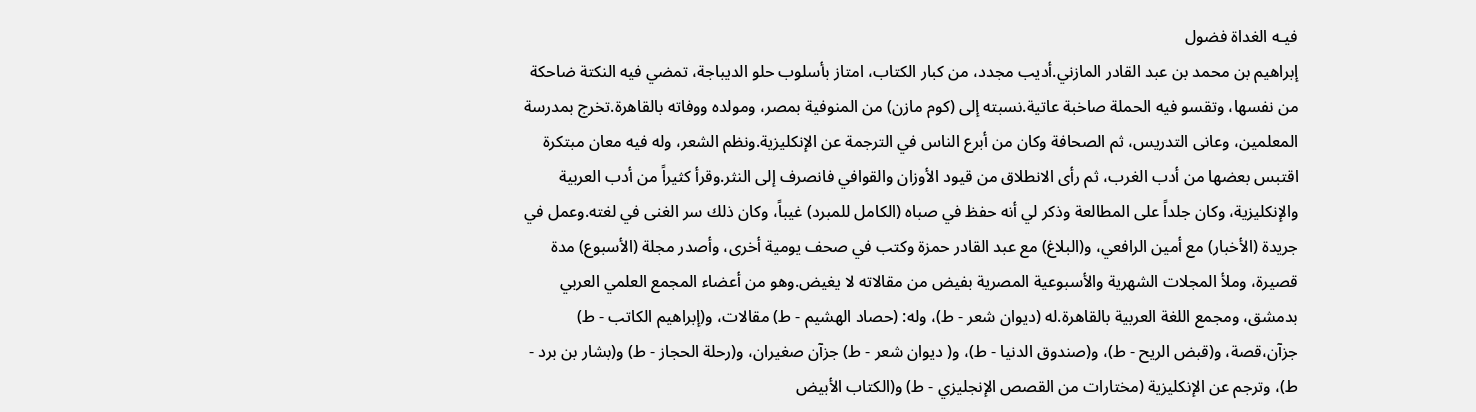فيـه الغداة فضول
إبراهيم بن محمد بن عبد القادر المازني.أديب مجدد، من كبار الكتاب، امتاز بأسلوب حلو الديباجة، تمضي فيه النكتة ضاحكة من نفسها، وتقسو فيه الحملة صاخبة عاتية.نسبته إلى (كوم مازن) من المنوفية بمصر، ومولده ووفاته بالقاهرة.تخرج بمدرسة المعلمين، وعانى التدريس، ثم الصحافة وكان من أبرع الناس في الترجمة عن الإنكليزية.ونظم الشعر، وله فيه معان مبتكرة اقتبس بعضها من أدب الغرب، ثم رأى الانطلاق من قيود الأوزان والقوافي فانصرف إلى النثر.وقرأ كثيراً من أدب العربية والإنكليزية، وكان جلداً على المطالعة وذكر لي أنه حفظ في صباه (الكامل للمبرد) غيباً، وكان ذلك سر الغنى في لغته.وعمل في جريدة (الأخبار) مع أمين الرافعي، و(البلاغ) مع عبد القادر حمزة وكتب في صحف يومية أخرى، وأصدر مجلة (الأسبوع) مدة قصيرة، وملأ المجلات الشهرية والأسبوعية المصرية بفيض من مقالاته لا يغيض.وهو من أعضاء المجمع العلمي العربي بدمشق، ومجمع اللغة العربية بالقاهرة.له (ديوان شعر - ط)، وله: (حصاد الهشيم - ط) مقالات، و(إبراهيم الكاتب - ط) جزآن،قصة، و(قبض الريح - ط)، و(صندوق الدنيا - ط)، و( ديوان شعر - ط) جزآن صغيران، و(رحلة الحجاز - ط) و(بشار بن برد - ط)، وترجم عن الإنكليزية (مختارات من القصص الإنجليزي - ط) و(الكتاب الأبيض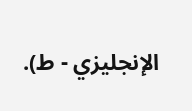الإنجليزي - ط).